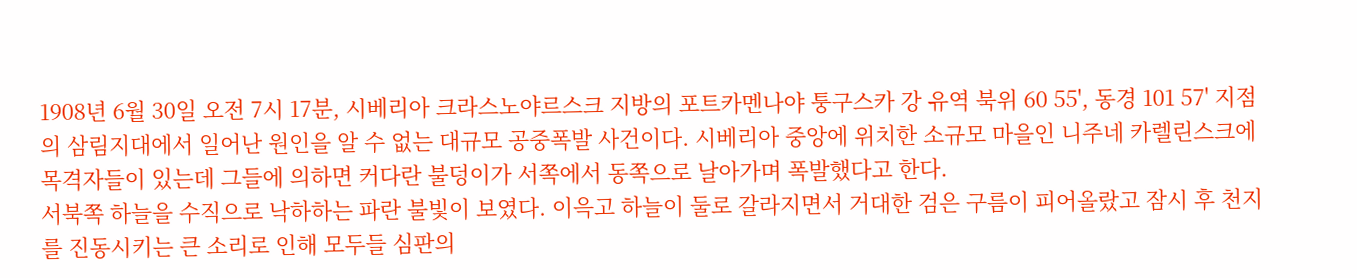1908년 6월 30일 오전 7시 17분, 시베리아 크라스노야르스크 지방의 포트카멘나야 퉁구스카 강 유역 북위 60 55', 동경 101 57' 지점의 삼림지대에서 일어난 원인을 알 수 없는 대규모 공중폭발 사건이다. 시베리아 중앙에 위치한 소규모 마을인 니주네 카렐린스크에 목격자들이 있는데 그들에 의하면 커다란 불덩이가 서쪽에서 동쪽으로 날아가며 폭발했다고 한다.
서북쪽 하늘을 수직으로 낙하하는 파란 불빛이 보였다. 이윽고 하늘이 둘로 갈라지면서 거대한 검은 구름이 피어올랐고 잠시 후 천지를 진동시키는 큰 소리로 인해 모두들 심판의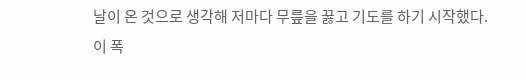날이 온 것으로 생각해 저마다 무릎을 꿇고 기도를 하기 시작했다.
이 폭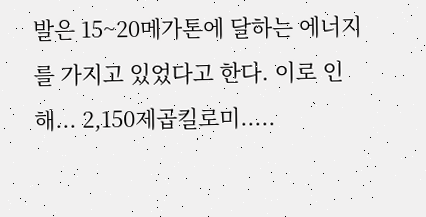발은 15~20메가톤에 달하는 에너지를 가지고 있었다고 한다. 이로 인해... 2,150제곱킬로미.....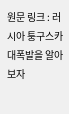원문 링크 : 러시아 퉁구스카 대폭발을 알아보자